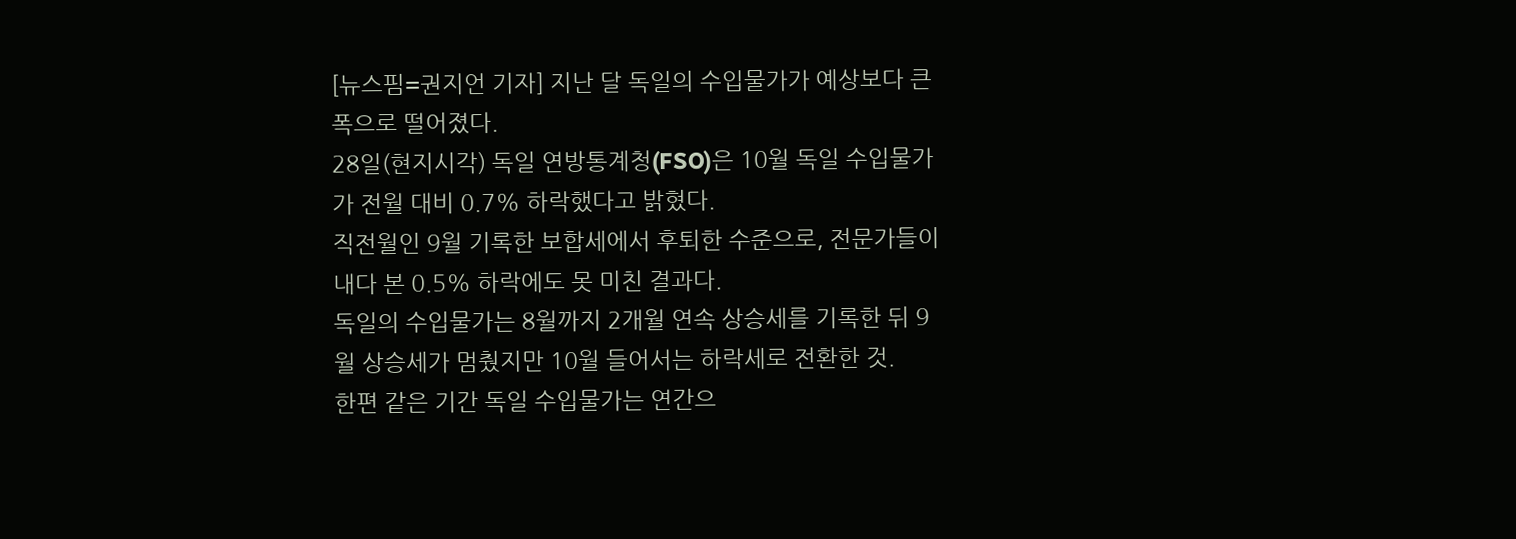[뉴스핌=권지언 기자] 지난 달 독일의 수입물가가 예상보다 큰 폭으로 떨어졌다.
28일(현지시각) 독일 연방통계청(FSO)은 10월 독일 수입물가가 전월 대비 0.7% 하락했다고 밝혔다.
직전월인 9월 기록한 보합세에서 후퇴한 수준으로, 전문가들이 내다 본 0.5% 하락에도 못 미친 결과다.
독일의 수입물가는 8월까지 2개월 연속 상승세를 기록한 뒤 9월 상승세가 멈췄지만 10월 들어서는 하락세로 전환한 것.
한편 같은 기간 독일 수입물가는 연간으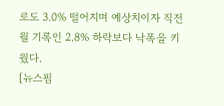로도 3.0% 떨어지며 예상치이자 직전월 기록인 2.8% 하락보다 낙폭을 키웠다.
[뉴스핌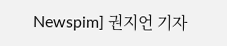Newspim] 권지언 기자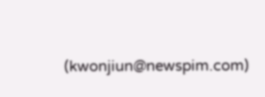(kwonjiun@newspim.com)